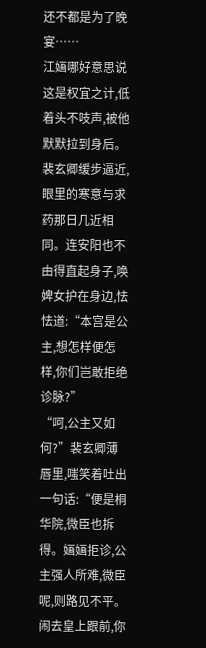还不都是为了晚宴……
江婳哪好意思说这是权宜之计,低着头不吱声,被他默默拉到身后。裴玄卿缓步逼近,眼里的寒意与求药那日几近相同。连安阳也不由得直起身子,唤婢女护在身边,怯怯道:“本宫是公主,想怎样便怎样,你们岂敢拒绝诊脉?”
“呵,公主又如何?”裴玄卿薄唇里,嗤笑着吐出一句话:“便是桐华院,微臣也拆得。婳婳拒诊,公主强人所难,微臣呢,则路见不平。闹去皇上跟前,你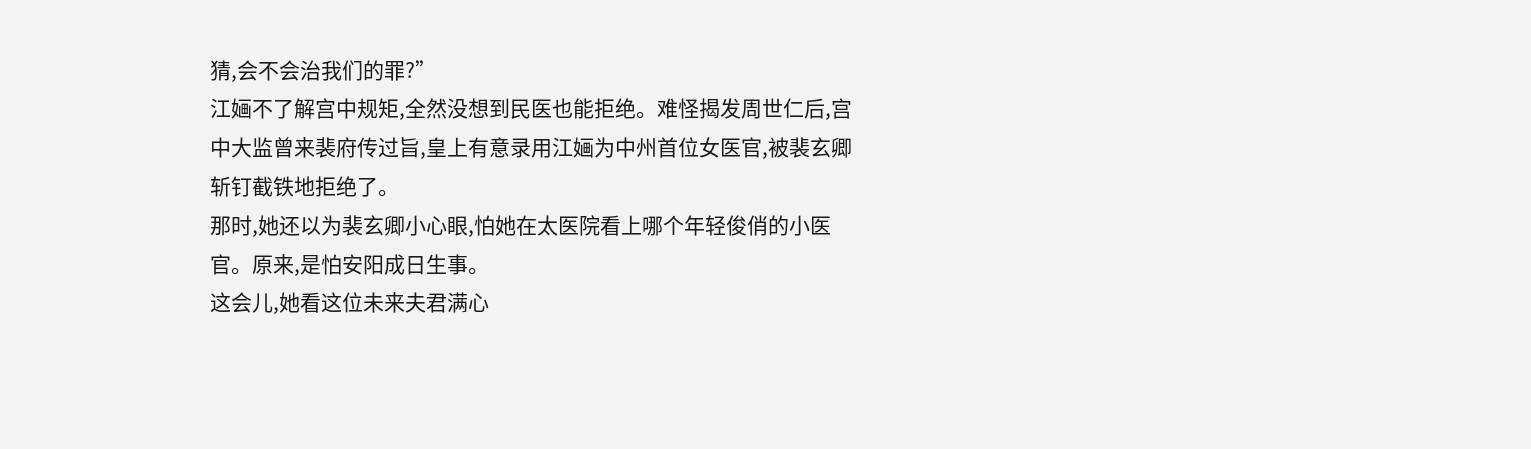猜,会不会治我们的罪?”
江婳不了解宫中规矩,全然没想到民医也能拒绝。难怪揭发周世仁后,宫中大监曾来裴府传过旨,皇上有意录用江婳为中州首位女医官,被裴玄卿斩钉截铁地拒绝了。
那时,她还以为裴玄卿小心眼,怕她在太医院看上哪个年轻俊俏的小医官。原来,是怕安阳成日生事。
这会儿,她看这位未来夫君满心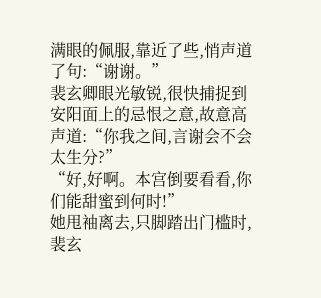满眼的佩服,靠近了些,悄声道了句:“谢谢。”
裴玄卿眼光敏锐,很快捕捉到安阳面上的忌恨之意,故意高声道:“你我之间,言谢会不会太生分?”
“好,好啊。本宫倒要看看,你们能甜蜜到何时!”
她甩袖离去,只脚踏出门槛时,裴玄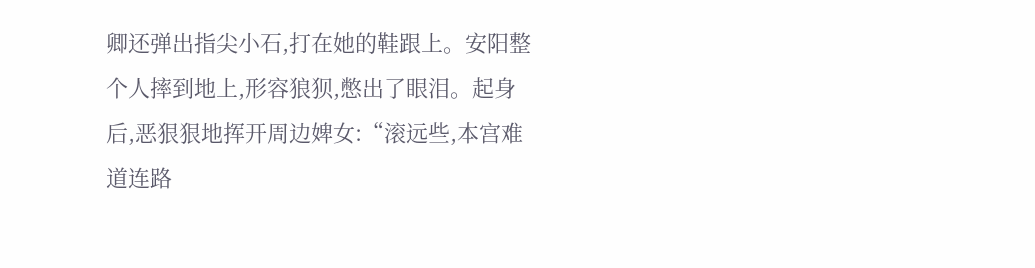卿还弹出指尖小石,打在她的鞋跟上。安阳整个人摔到地上,形容狼狈,憋出了眼泪。起身后,恶狠狠地挥开周边婢女:“滚远些,本宫难道连路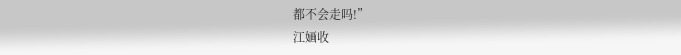都不会走吗!”
江婳收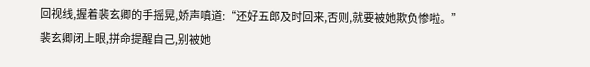回视线,握着裴玄卿的手摇晃,娇声嗔道:“还好五郎及时回来,否则,就要被她欺负惨啦。”
裴玄卿闭上眼,拼命提醒自己,别被她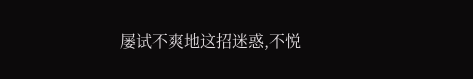屡试不爽地这招迷惑,不悦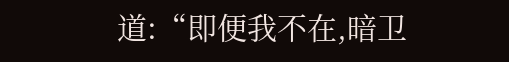道:“即便我不在,暗卫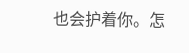也会护着你。怎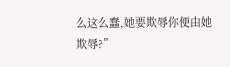么这么蠢,她要欺辱你便由她欺辱?”